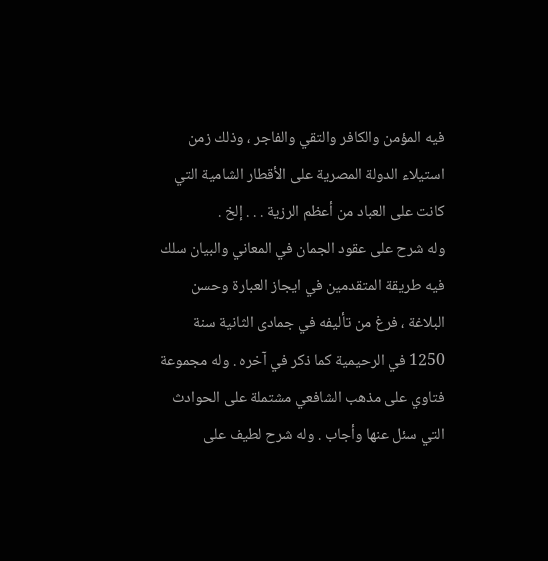فيه المؤمن والكافر والتقي والفاجر ، وذلك زمن استيلاء الدولة المصرية على الأقطار الشامية التي كانت على العباد من أعظم الرزية . . . إلخ .
وله شرح على عقود الجمان في المعاني والبيان سلك فيه طريقة المتقدمين في ايجاز العبارة وحسن البلاغة ، فرغ من تأليفه في جمادى الثانية سنة 1250 في الرحيمية كما ذكر في آخره . وله مجموعة فتاوي على مذهب الشافعي مشتملة على الحوادث التي سئل عنها وأجاب . وله شرح لطيف على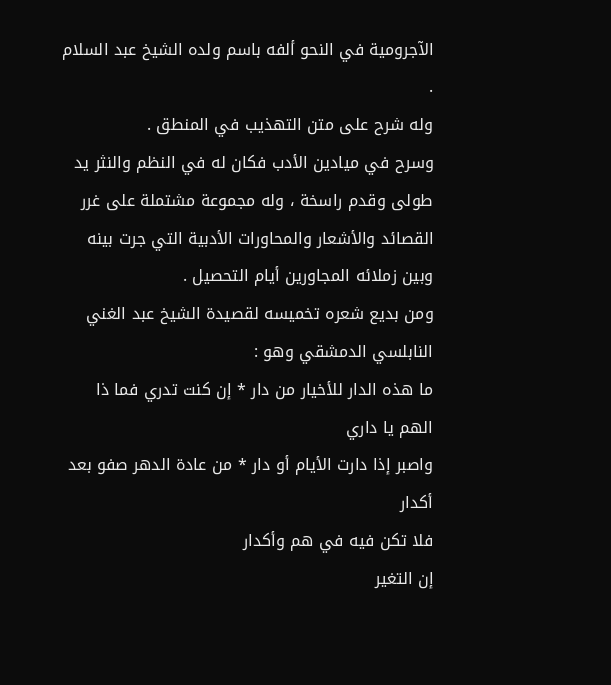الآجرومية في النحو ألفه باسم ولده الشيخ عبد السلام .
وله شرح على متن التهذيب في المنطق .
وسرح في ميادين الأدب فكان له في النظم والنثر يد طولى وقدم راسخة ، وله مجموعة مشتملة على غرر القصائد والأشعار والمحاورات الأدبية التي جرت بينه وبين زملائه المجاورين أيام التحصيل .
ومن بديع شعره تخميسه لقصيدة الشيخ عبد الغني النابلسي الدمشقي وهو :
ما هذه الدار للأخيار من دار * إن كنت تدري فما ذا الهم يا داري
واصبر إذا دارت الأيام أو دار * من عادة الدهر صفو بعد أكدار
فلا تكن فيه في هم وأكدار
إن التغير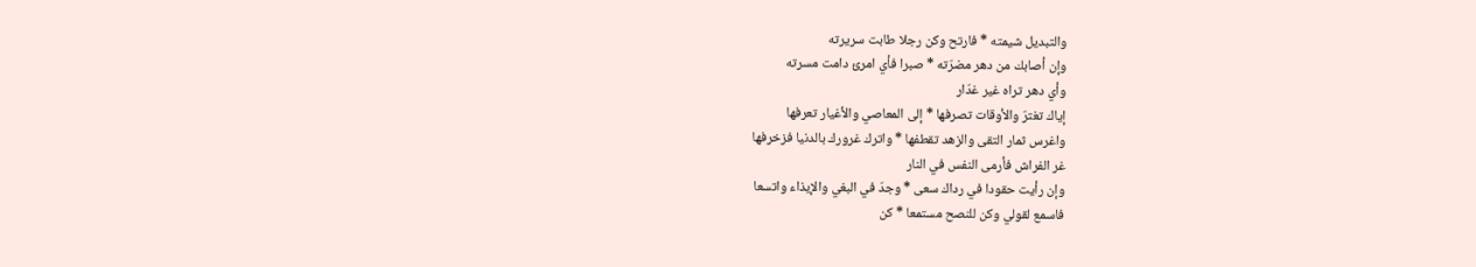والتبديل شيمته * فارتح وكن رجلا طابت سريرته
وإن أصابك من دهر مضرّته * صبرا فأي امرئ دامت مسرته
وأي دهر تراه غير غدّار
إياك تغترّ والأوقات تصرفها * إلى المعاصي والأغيار تعرفها
واغرس ثمار التقى والزهد تقطفها * واترك غرورك بالدنيا فزخرفها
غر الفراش فأرمى النفس في النار
وإن رأيت حقودا في رداك سعى * وجدّ في البغي والإيذاء واتسعا
فاسمع لقولي وكن للنصح مستمعا * كن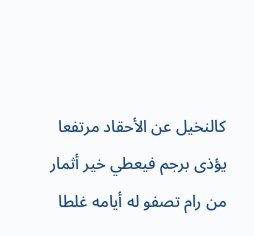كالنخيل عن الأحقاد مرتفعا
يؤذى برجم فيعطي خير أثمار
من رام تصفو له أيامه غلطا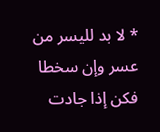* لا بد لليسر من عسر وإن سخطا
فكن إذا جادت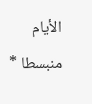الأيام منبسطا *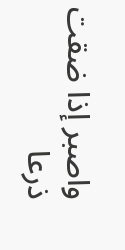واصبر إذا ضقت ذرعا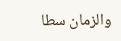والزمان سطا